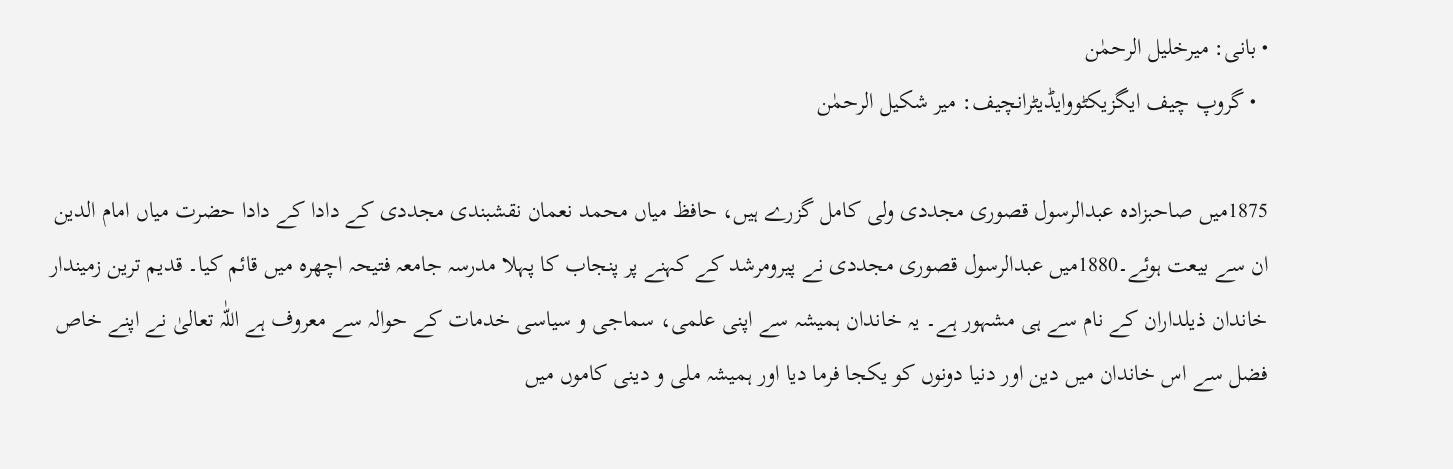• بانی: میرخلیل الرحمٰن
  • گروپ چیف ایگزیکٹووایڈیٹرانچیف: میر شکیل الرحمٰن

1875میں صاحبزادہ عبدالرسول قصوری مجددی ولی کامل گزرے ہیں، حافظ میاں محمد نعمان نقشبندی مجددی کے دادا کے دادا حضرت میاں امام الدین ان سے بیعت ہوئے۔1880میں عبدالرسول قصوری مجددی نے پیرومرشد کے کہنے پر پنجاب کا پہلا مدرسہ جامعہ فتیحہ اچھرہ میں قائم کیا۔ قدیم ترین زمیندار خاندان ذیلداران کے نام سے ہی مشہور ہے۔ یہ خاندان ہمیشہ سے اپنی علمی، سماجی و سیاسی خدمات کے حوالہ سے معروف ہے اللّٰہ تعالیٰ نے اپنے خاص فضل سے اس خاندان میں دین اور دنیا دونوں کو یکجا فرما دیا اور ہمیشہ ملی و دینی کاموں میں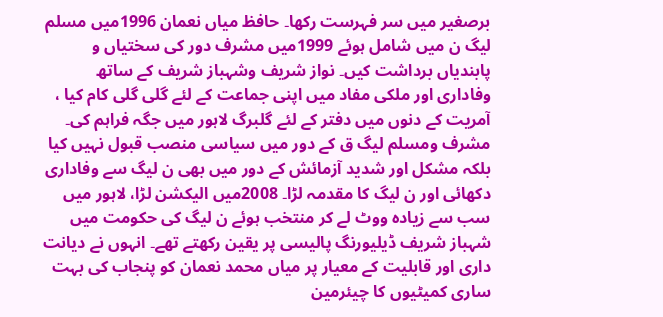برصغیر میں سر فہرست رکھا۔ حافظ میاں نعمان 1996میں مسلم لیگ ن میں شامل ہوئے 1999میں مشرف دور کی سختیاں و پابندیاں برداشت کیں۔ نواز شریف وشہباز شریف کے ساتھ وفاداری اور ملکی مفاد میں اپنی جماعت کے لئے گلی گلی کام کیا ، آمریت کے دنوں میں دفتر کے لئے گلبرگ لاہور میں جگہ فراہم کی۔ مشرف ومسلم لیگ ق کے دور میں سیاسی منصب قبول نہیں کیا بلکہ مشکل اور شدید آزمائش کے دور میں بھی ن لیگ سے وفاداری دکھائی اور ن لیگ کا مقدمہ لڑا۔ 2008میں الیکشن لڑا، لاہور میں سب سے زیادہ ووٹ لے کر منتخب ہوئے ن لیگ کی حکومت میں شہباز شریف ڈیلیورنگ پالیسی پر یقین رکھتے تھے۔ انہوں نے دیانت داری اور قابلیت کے معیار پر میاں محمد نعمان کو پنجاب کی بہت ساری کمیٹیوں کا چیئرمین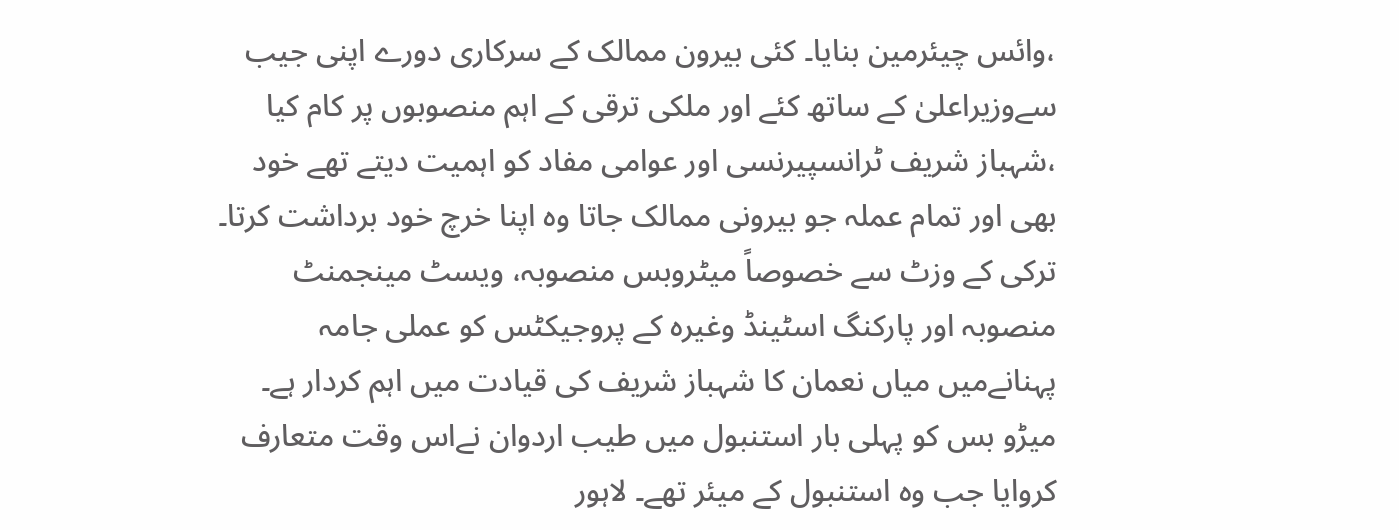،وائس چیئرمین بنایا۔ کئی بیرون ممالک کے سرکاری دورے اپنی جیب سےوزیراعلیٰ کے ساتھ کئے اور ملکی ترقی کے اہم منصوبوں پر کام کیا ،شہباز شریف ٹرانسپیرنسی اور عوامی مفاد کو اہمیت دیتے تھے خود بھی اور تمام عملہ جو بیرونی ممالک جاتا وہ اپنا خرچ خود برداشت کرتا۔ ترکی کے وزٹ سے خصوصاً میٹروبس منصوبہ، ویسٹ مینجمنٹ منصوبہ اور پارکنگ اسٹینڈ وغیرہ کے پروجیکٹس کو عملی جامہ پہنانےمیں میاں نعمان کا شہباز شریف کی قیادت میں اہم کردار ہے۔ میڑو بس کو پہلی بار استنبول میں طیب اردوان نےاس وقت متعارف کروایا جب وہ استنبول کے میئر تھے۔ لاہور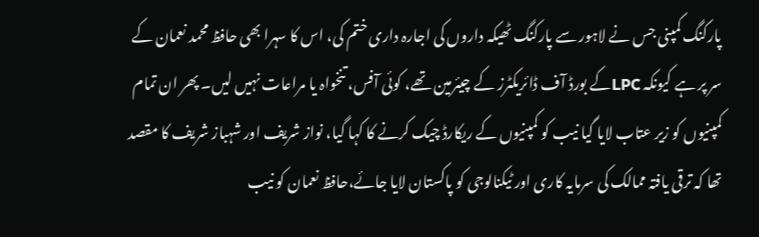پارکنگ کمپنی جس نے لاہور سے پارکنگ ٹھیکہ داروں کی اجارہ داری ختم کی، اس کا سہرا بھی حافظ محمد نعمان کے سر پر ہے کیونکہ LPCکے بورڈ آف ڈائریکٹرز کے چیئرمین تھے، کوئی آفس، تنخواہ یا مراعات نہیں لیں۔ پھر ان تمام کمپنیوں کو زیر عتاب لایا گیا نیب کو کمپنیوں کے ریکارڈ چیک کرنے کا کہا گیا، نواز شریف اور شہباز شریف کا مقصد تھا کہ ترقی یافتہ ممالک کی سرمایہ کاری اور ٹیکنالوجی کو پاکستان لایا جائے،حافظ نعمان کو نیب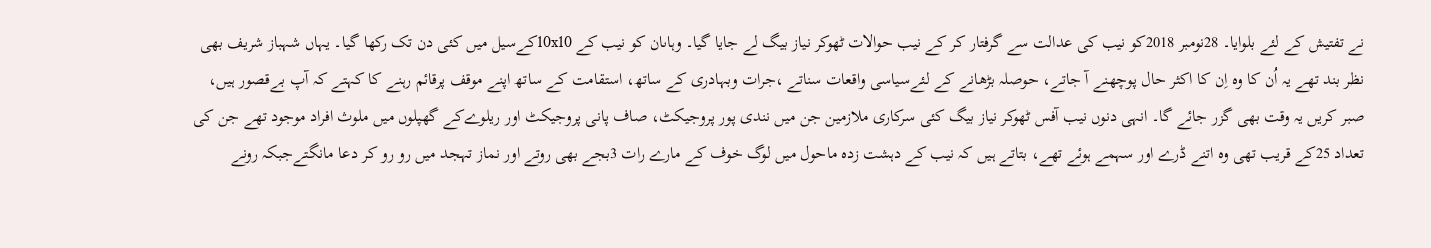نے تفتیش کے لئے بلوایا۔ 28نومبر 2018کو نیب کی عدالت سے گرفتار کر کے نیب حوالات ٹھوکر نیاز بیگ لے جایا گیا۔ وہاںان کو نیب کے 10x10کےسیل میں کئی دن تک رکھا گیا۔ یہاں شہباز شریف بھی نظر بند تھے یہ اُن کا وہ اِن کا اکثر حال پوچھنے آ جاتے، حوصلہ بڑھانے کے لئےسیاسی واقعات سناتے ،جرات وبہادری کے ساتھ، استقامت کے ساتھ اپنے موقف پرقائم رہنے کا کہتے کہ آپ بےقصور ہیں، صبر کریں یہ وقت بھی گزر جائے گا۔ انہی دنوں نیب آفس ٹھوکر نیاز بیگ کئی سرکاری ملازمین جن میں نندی پور پروجیکٹ، صاف پانی پروجیکٹ اور ریلوےکے گھپلوں میں ملوث افراد موجود تھے جن کی تعداد 25کے قریب تھی وہ اتنے ڈرے اور سہمے ہوئے تھے، بتاتے ہیں کہ نیب کے دہشت زدہ ماحول میں لوگ خوف کے مارے رات 3بجے بھی روتے اور نماز تہجد میں رو رو کر دعا مانگتےجبکہ رونے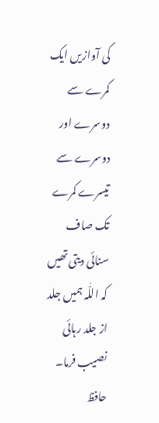کی آوازیں ایک کمرے سے دوسرے اور دوسرے سے تیسرے کمرے تک صاف سنائی دیتی تھیں کہ اللّٰہ ہمیں جلد از جلد رہائی نصیب فرما۔ حافظ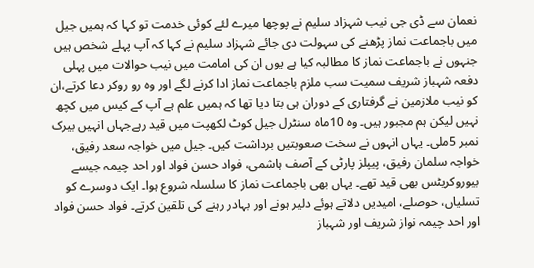نعمان سے ڈی جی نیب شہزاد سلیم نے پوچھا میرے لئے کوئی خدمت تو کہا کہ ہمیں جیل میں باجماعت نماز پڑھنے کی سہولت دی جائے شہزاد سلیم نے کہا کہ آپ پہلے شخص ہیں جنہوں نے باجماعت نماز کا مطالبہ کیا ہے یوں ان کی امامت میں نیب حوالات میں پہلی دفعہ شہباز شریف سمیت سب ملزم باجماعت نماز ادا کرنے لگے اور وہ رو روکر دعا کرتے،ان کو نیب ملازمین نے گرفتاری کے دوران ہی بتا دیا تھا کہ ہمیں علم ہے آپ کے کیس میں کچھ نہیں لیکن ہم مجبور ہیں۔ وہ 10ماہ سنٹرل جیل کوٹ لکھپت میں قید رہےجہاں انہیں بیرک نمبر 5ملی۔ یہاں انہوں نے سخت صعوبتیں برداشت کیں۔ جیل میں خواجہ سعد رفیق، خواجہ سلمان رفیق، پیپلز پارٹی کے آصف ہاشمی، فواد حسن فواد اور احد چیمہ جیسے بیوروکریٹس بھی قید تھے۔ یہاں بھی باجماعت نماز کا سلسلہ شروع ہوا۔ ایک دوسرے کو تسلیاں، حوصلے، امیدیں دلاتے ہوئے دلیر ہونے اور بہادر رہنے کی تلقین کرتے۔ فواد حسن فواد اور احد چیمہ نواز شریف اور شہباز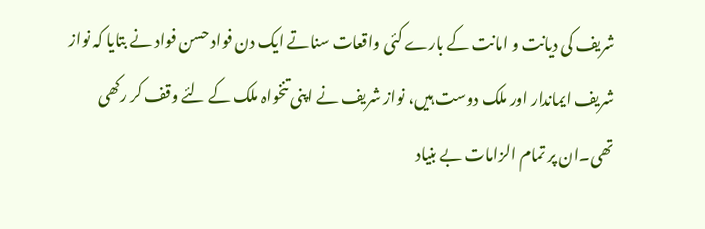شریف کی دیانت و امانت کے بارے کئی واقعات سناتے ایک دن فواد حسن فواد نے بتایا کہ نواز شریف ایماندار اور ملک دوست ہیں، نواز شریف نے اپنی تنخواہ ملک کے لئے وقف کر رکھی تھی۔ان پر تمام الزامات بے بنیاد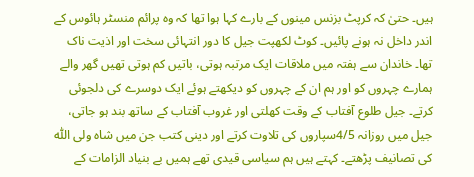ہیں۔ حتیٰ کہ کرپٹ بزنس مینوں کے بارے کہا ہوا تھا کہ وہ پرائم منسٹر ہائوس کے اندر داخل نہ ہونے پائیں۔ کوٹ لکھپت جیل کا دور انتہائی سخت اور اذیت ناک تھا۔ خاندان سے ہفتہ میں ملاقات ایک مرتبہ ہوتی، باتیں کم ہوتی تھیں گھر والے ہمارے چہروں کو اور ہم ان کے چہروں کو دیکھتے ہوئے ایک دوسرے کی دلجوئی کرتے۔ جیل طلوع آفتاب کے وقت کھلتی اور غروب آفتاب کے ساتھ بند ہو جاتی، جیل میں روزانہ 4/5سپاروں کی تلاوت کرتے اور دینی کتب جن میں شاہ ولی اللّٰہ کی تصانیف پڑھتے۔ کہتے ہیں ہم سیاسی قیدی تھے ہمیں بے بنیاد الزامات کے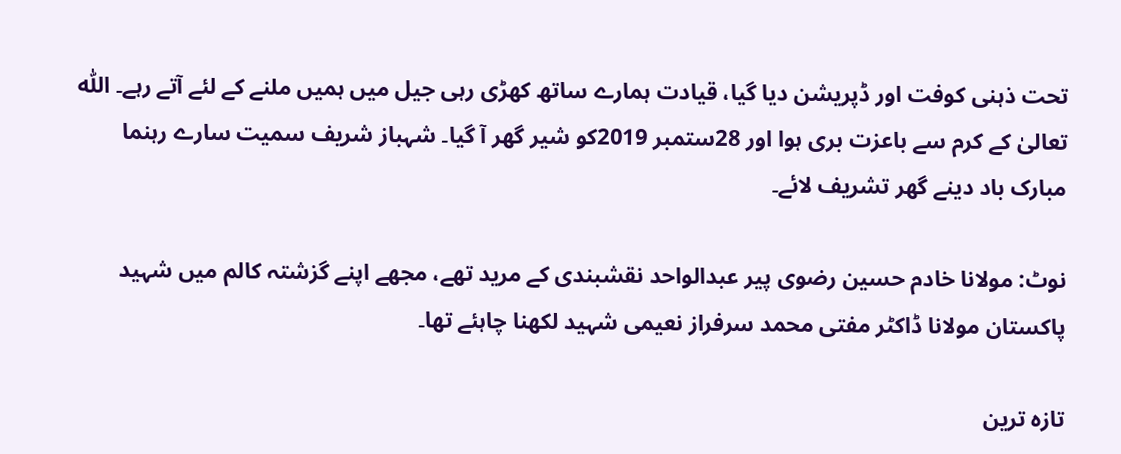تحت ذہنی کوفت اور ڈپریشن دیا گیا، قیادت ہمارے ساتھ کھڑی رہی جیل میں ہمیں ملنے کے لئے آتے رہے۔ اللّٰہ تعالیٰ کے کرم سے باعزت بری ہوا اور 28ستمبر 2019کو شیر گھر آ گیا۔ شہباز شریف سمیت سارے رہنما مبارک باد دینے گھر تشریف لائے۔

نوٹ: مولانا خادم حسین رضوی پیر عبدالواحد نقشبندی کے مرید تھے، مجھے اپنے گزشتہ کالم میں شہید پاکستان مولانا ڈاکٹر مفتی محمد سرفراز نعیمی شہید لکھنا چاہئے تھا۔

تازہ ترین